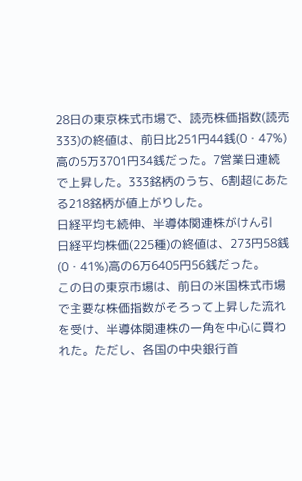28日の東京株式市場で、読売株価指数(読売333)の終値は、前日比251円44銭(0・47%)高の5万3701円34銭だった。7営業日連続で上昇した。333銘柄のうち、6割超にあたる218銘柄が値上がりした。
日経平均も続伸、半導体関連株がけん引
日経平均株価(225種)の終値は、273円58銭(0・41%)高の6万6405円56銭だった。
この日の東京市場は、前日の米国株式市場で主要な株価指数がそろって上昇した流れを受け、半導体関連株の一角を中心に買われた。ただし、各国の中央銀行首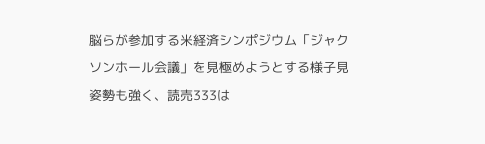脳らが参加する米経済シンポジウム「ジャクソンホール会議」を見極めようとする様子見姿勢も強く、読売333は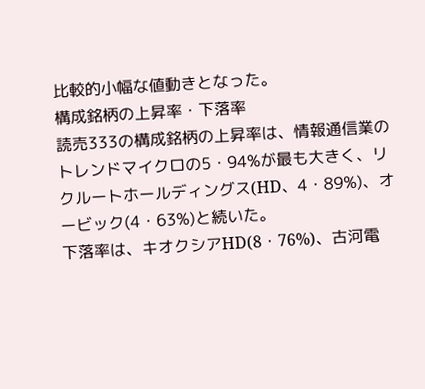比較的小幅な値動きとなった。
構成銘柄の上昇率・下落率
読売333の構成銘柄の上昇率は、情報通信業のトレンドマイクロの5・94%が最も大きく、リクルートホールディングス(HD、4・89%)、オービック(4・63%)と続いた。
下落率は、キオクシアHD(8・76%)、古河電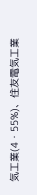気工業(4・55%)、住友電気工業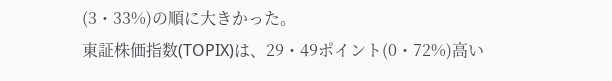(3・33%)の順に大きかった。
東証株価指数(TOPIX)は、29・49ポイント(0・72%)高い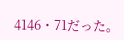4146・71だった。